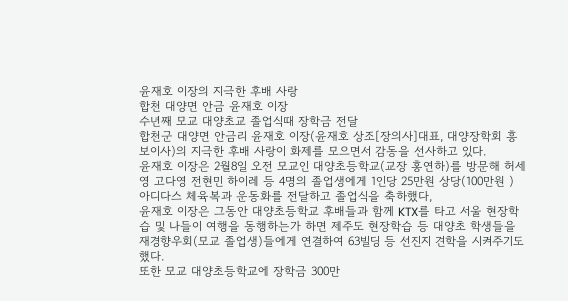윤재호 이장의 지극한 후배 사랑
합천 대양면 안금 윤재호 이장
수년째 모교 대양초교 졸업식때 장학금 전달
합천군 대양면 안금리 윤재호 이장(윤재호 상조[장의사]대표, 대양장학회 흥보이사)의 지극한 후배 사랑이 화제를 모으면서 감동을 선사하고 있다.
윤재호 이장은 2월8일 오전 모교인 대양초등학교(교장 홍연하)를 방문해 허세영 고다영 전현민 하이레 등 4명의 졸업생에게 1인당 25만원 상당(100만원 ) 아디다스 체육복과 운동화를 전달하고 졸업식을 축하했다,
윤재호 이장은 그동안 대양초등학교 후배들과 함께 KTX를 타고 서울 현장학습 및 나들이 여행을 동행하는가 하면 제주도 현장학습 등 대양초 학생들을 재경향우회(모교 졸업생)들에게 연결하여 63빌딩 등 선진지 견학을 시켜주기도 했다.
또한 모교 대양초등학교에 장학금 300만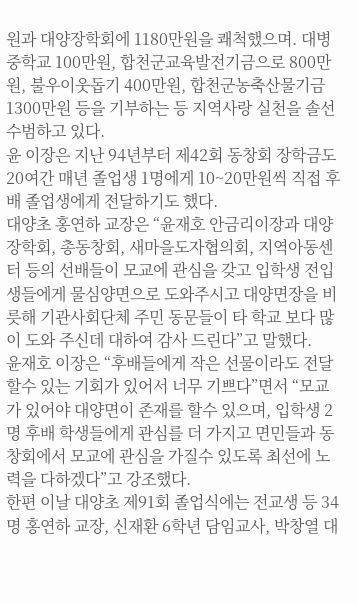원과 대양장학회에 1180만원을 쾌척했으며. 대병중학교 100만원, 합천군교육발전기금으로 800만원, 불우이웃돕기 400만원, 합천군농축산물기금 1300만원 등을 기부하는 등 지역사랑 실천을 솔선수범하고 있다.
윤 이장은 지난 94년부터 제42회 동창회 장학금도 20여간 매년 졸업생 1명에게 10~20만원씩 직접 후배 졸업생에게 전달하기도 했다.
대양초 홍연하 교장은 “윤재호 안금리이장과 대양장학회, 총동창회, 새마을도자협의회, 지역아동센터 등의 선배들이 모교에 관심을 갖고 입학생 전입생들에게 물심양면으로 도와주시고 대양면장을 비릇해 기관사회단체 주민 동문들이 타 학교 보다 많이 도와 주신데 대하여 감사 드린다”고 말했다.
윤재호 이장은 “후배들에게 작은 선물이라도 전달할수 있는 기회가 있어서 너무 기쁘다”면서 “모교가 있어야 대양면이 존재를 할수 있으며, 입학생 2명 후배 학생들에게 관심를 더 가지고 면민들과 동창회에서 모교에 관심을 가질수 있도록 최선에 노력을 다하겠다”고 강조했다.
한편 이날 대양초 제91회 졸업식에는 전교생 등 34명 홍연하 교장, 신재환 6학년 담임교사, 박창열 대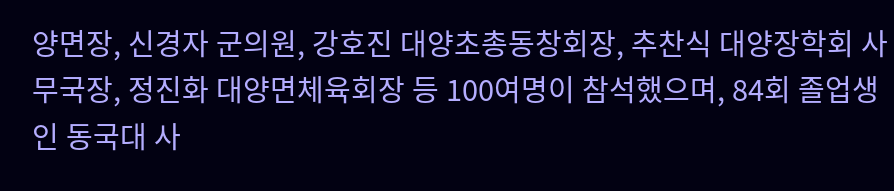양면장, 신경자 군의원, 강호진 대양초총동창회장, 추찬식 대양장학회 사무국장, 정진화 대양면체육회장 등 100여명이 참석했으며, 84회 졸업생인 동국대 사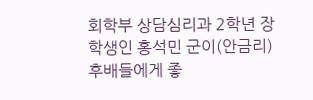회학부 상담심리과 2학년 장학생인 홍석민 군이(안금리) 후배들에게 좋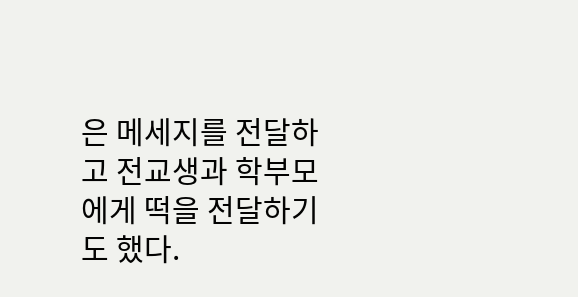은 메세지를 전달하고 전교생과 학부모에게 떡을 전달하기도 했다.